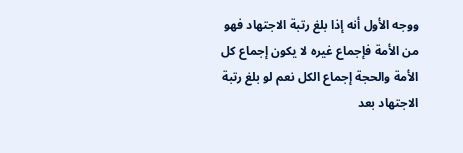ووجه الأول أنه إذا بلغ رتبة الاجتهاد فهو من الأمة فإجماع غيره لا يكون إجماع كل الأمة والحجة إجماع الكل نعم لو بلغ رتبة الاجتهاد بعد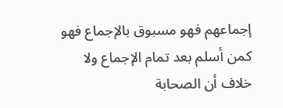إجماعهم فهو مسبوق بالإجماع فهو كمن أسلم بعد تمام الإجماع ولا خلاف أن الصحابة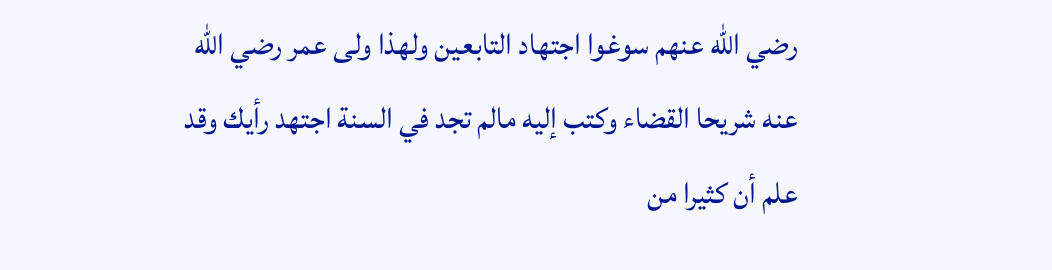رضي الله عنهم سوغوا اجتهاد التابعين ولهذا ولى عمر رضي الله عنه شريحا القضاء وكتب إليه مالم تجد في السنة اجتهد رأيك وقد علم أن كثيرا من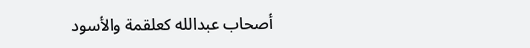أصحاب عبدالله كعلقمة والأسود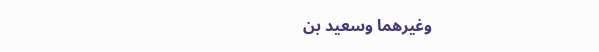وغيرهما وسعيد بن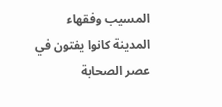المسيب وفقهاء المدينة كانوا يفتون في عصر الصحابة